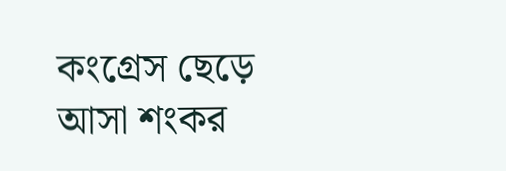কংগ্রেস ছেড়ে আসা শংকর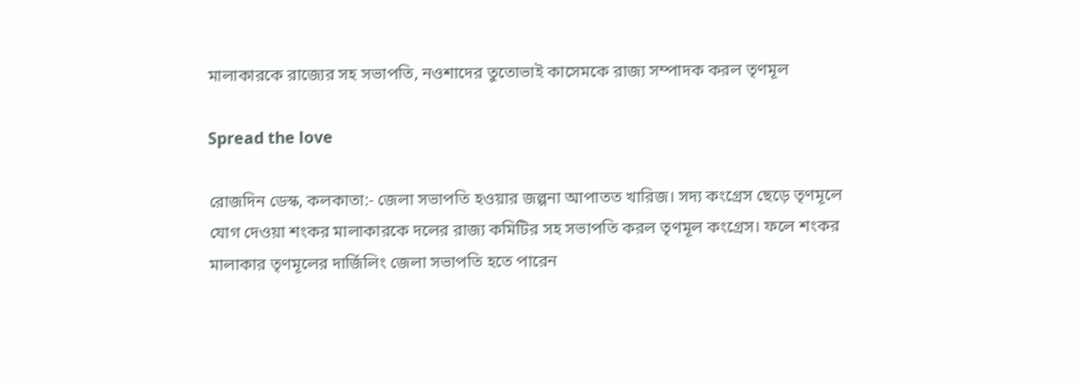মালাকারকে রাজ্যের সহ সভাপতি, নওশাদের তুতোভাই কাসেমকে রাজ্য সম্পাদক করল তৃণমূল

Spread the love

রোজদিন ডেস্ক, কলকাতা:- জেলা সভাপতি হওয়ার জল্পনা আপাতত খারিজ। সদ্য কংগ্রেস ছেড়ে তৃণমূলে যোগ দেওয়া শংকর মালাকারকে দলের রাজ্য কমিটির সহ সভাপতি করল তৃণমূল কংগ্রেস। ফলে শংকর মালাকার তৃণমূলের দার্জিলিং জেলা সভাপতি হতে পারেন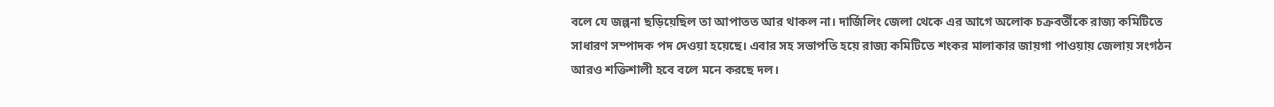বলে যে জল্পনা ছড়িয়েছিল তা আপাতত আর থাকল না। দার্জিলিং জেলা থেকে এর আগে অলোক চক্রবর্তীকে রাজ্য কমিটিতে সাধারণ সম্পাদক পদ দেওয়া হয়েছে। এবার সহ সভাপতি হয়ে রাজ্য কমিটিতে শংকর মালাকার জায়গা পাওয়ায় জেলায় সংগঠন আরও শক্তিশালী হবে বলে মনে করছে দল।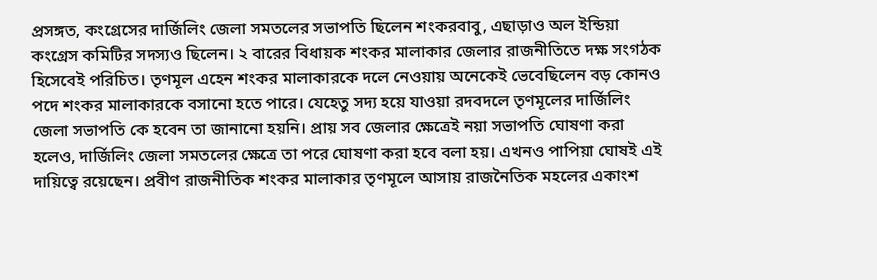প্রসঙ্গত, কংগ্রেসের দার্জিলিং জেলা সমতলের সভাপতি ছিলেন শংকরবাবু, এছাড়াও অল ইন্ডিয়া কংগ্রেস কমিটির সদস্যও ছিলেন। ২ বারের বিধায়ক শংকর মালাকার জেলার রাজনীতিতে দক্ষ সংগঠক হিসেবেই পরিচিত। তৃণমূল এহেন শংকর মালাকারকে দলে নেওয়ায় অনেকেই ভেবেছিলেন বড় কোনও পদে শংকর মালাকারকে বসানো হতে পারে। যেহেতু সদ্য হয়ে যাওয়া রদবদলে তৃণমূলের দার্জিলিং জেলা সভাপতি কে হবেন তা জানানো হয়নি। প্রায় সব জেলার ক্ষেত্রেই নয়া সভাপতি ঘোষণা করা হলেও, দার্জিলিং জেলা সমতলের ক্ষেত্রে তা পরে ঘোষণা করা হবে বলা হয়। এখনও পাপিয়া ঘোষই এই দায়িত্বে রয়েছেন। প্রবীণ রাজনীতিক শংকর মালাকার তৃণমূলে আসায় রাজনৈতিক মহলের একাংশ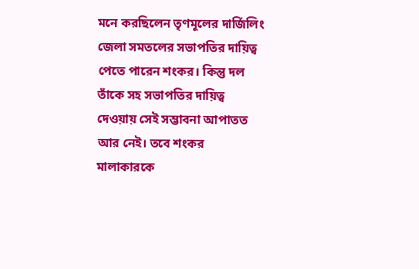মনে করছিলেন তৃণমূলের দার্জিলিং জেলা সমতলের সভাপতির দায়িত্ব পেতে পারেন শংকর। কিন্তু দল তাঁকে সহ সভাপতির দায়িত্ব দেওয়ায় সেই সম্ভাবনা আপাতত আর নেই। তবে শংকর মালাকারকে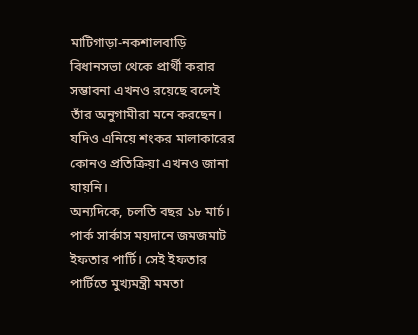মাটিগাড়া-নকশালবাড়ি বিধানসভা থেকে প্রার্থী করার সম্ভাবনা এখনও রয়েছে বলেই তাঁর অনুগামীরা মনে করছেন। যদিও এনিয়ে শংকর মালাকারের কোনও প্রতিক্রিয়া এখনও জানা যায়নি।
অন্যদিকে, চলতি বছর ১৮ মার্চ। পার্ক সার্কাস ময়দানে জমজমাট ইফতার পার্টি। সেই ইফতার পার্টিতে মুখ্যমন্ত্রী মমতা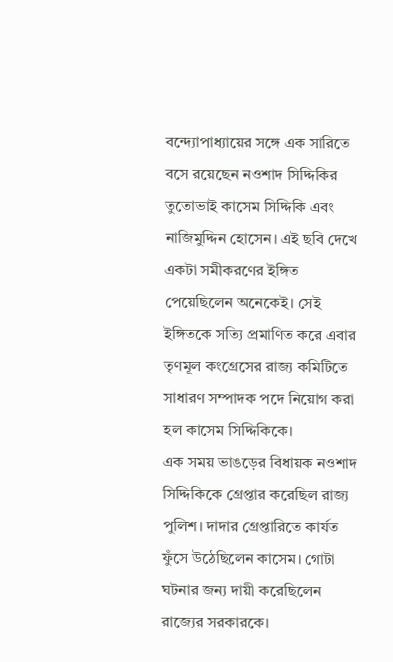বন্দ্যোপাধ্যায়ের সঙ্গে এক সারিতে বসে রয়েছেন নওশাদ সিদ্দিকির তুতোভাই কাসেম সিদ্দিকি এবং নাজিমুদ্দিন হোসেন। এই ছবি দেখে একটা সমীকরণের ইঙ্গিত পেয়েছিলেন অনেকেই। সেই ইঙ্গিতকে সত্যি প্রমাণিত করে এবার তৃণমূল কংগ্রেসের রাজ্য কমিটিতে সাধারণ সম্পাদক পদে নিয়োগ করা হল কাসেম সিদ্দিকিকে।
এক সময় ভাঙড়ের বিধায়ক নওশাদ সিদ্দিকিকে গ্রেপ্তার করেছিল রাজ্য পুলিশ। দাদার গ্রেপ্তারিতে কার্যত ফুঁসে উঠেছিলেন কাসেম। গোটা ঘটনার জন্য দায়ী করেছিলেন রাজ্যের সরকারকে।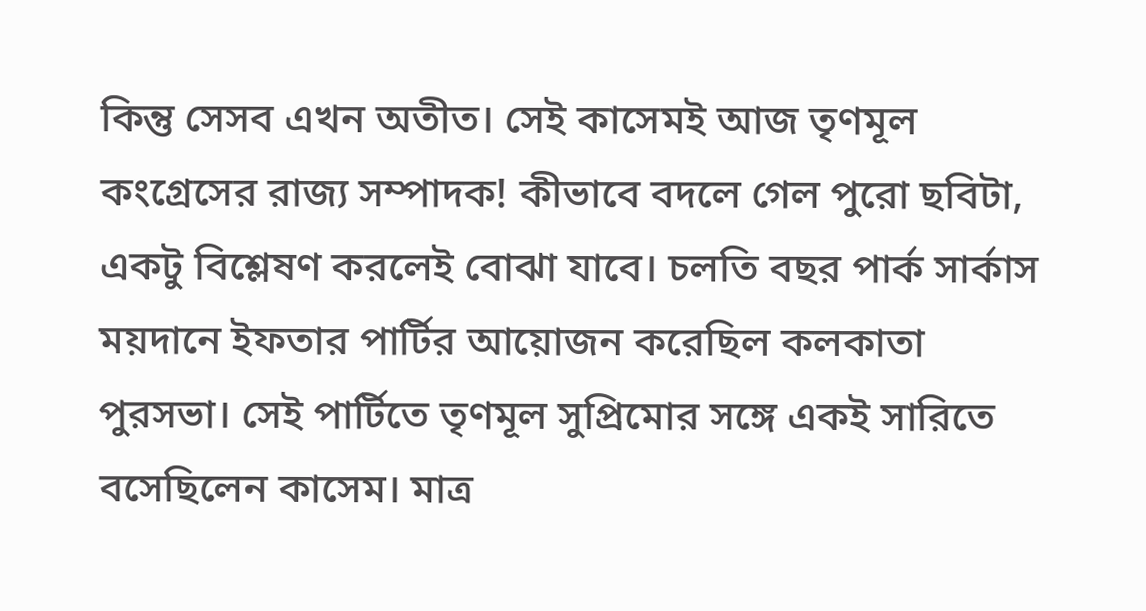কিন্তু সেসব এখন অতীত। সেই কাসেমই আজ তৃণমূল কংগ্রেসের রাজ্য সম্পাদক! কীভাবে বদলে গেল পুরো ছবিটা, একটু বিশ্লেষণ করলেই বোঝা যাবে। চলতি বছর পার্ক সার্কাস ময়দানে ইফতার পার্টির আয়োজন করেছিল কলকাতা পুরসভা। সেই পার্টিতে তৃণমূল সুপ্রিমোর সঙ্গে একই সারিতে বসেছিলেন কাসেম। মাত্র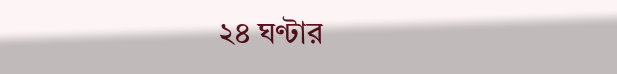২৪ ঘণ্টার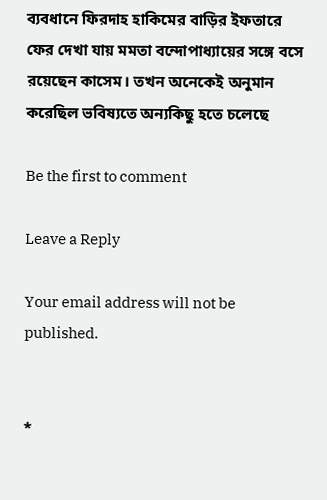ব্যবধানে ফিরদাহ হাকিমের বাড়ির ইফতারে ফের দেখা যায় মমতা বন্দোপাধ্যায়ের সঙ্গে বসে রয়েছেন কাসেম। তখন অনেকেই অনুমান করেছিল ভবিষ্যতে অন্যকিছু হতে চলেছে

Be the first to comment

Leave a Reply

Your email address will not be published.


*